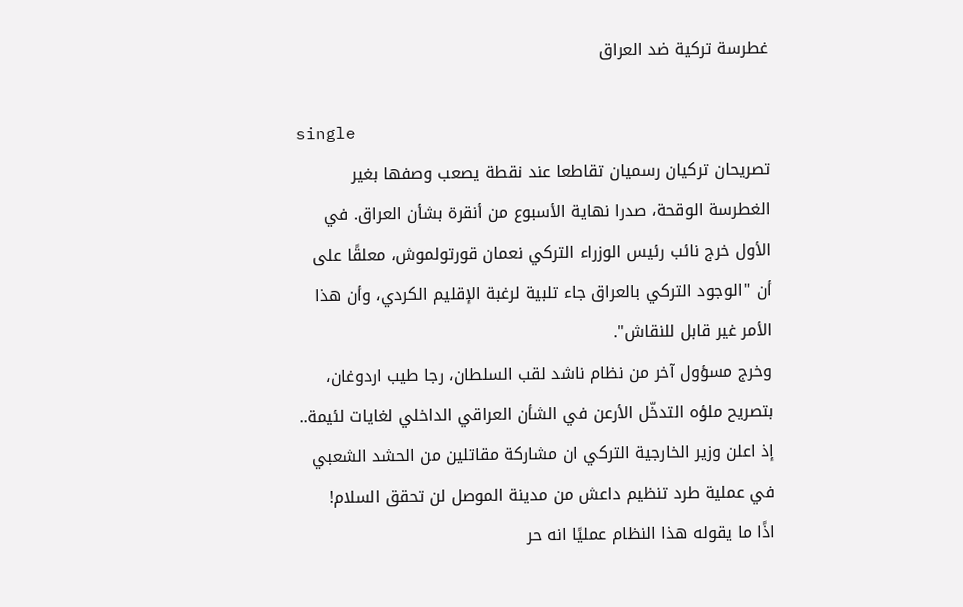غطرسة تركية ضد العراق

single
تصريحان تركيان رسميان تقاطعا عند نقطة يصعب وصفها بغير الغطرسة الوقحة، صدرا نهاية الأسبوع من أنقرة بشأن العراق. في الأول خرج نائب رئيس الوزراء التركي نعمان قورتولموش، معلقًا على أن "الوجود التركي بالعراق جاء تلبية لرغبة الإقليم الكردي، وأن هذا الأمر غير قابل للنقاش".
وخرج مسؤول آخر من نظام ناشد لقب السلطان، رجا طيب اردوغان، بتصريح ملؤه التدخّل الأرعن في الشأن العراقي الداخلي لغايات لئيمة.. إذ اعلن وزير الخارجية التركي ان مشاركة مقاتلين من الحشد الشعبي في عملية طرد تنظيم داعش من مدينة الموصل لن تحقق السلام!
اذًا ما يقوله هذا النظام عمليًا انه حر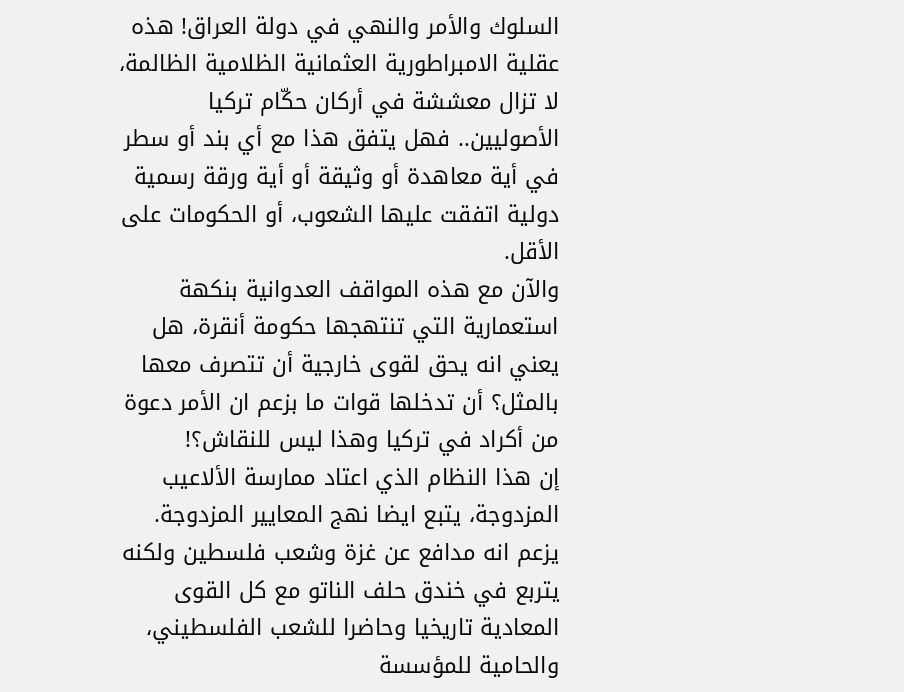السلوك والأمر والنهي في دولة العراق! هذه عقلية الامبراطورية العثمانية الظلامية الظالمة، لا تزال معششة في أركان حكّام تركيا الأصوليين.. فهل يتفق هذا مع أي بند أو سطر في أية معاهدة أو وثيقة أو أية ورقة رسمية دولية اتفقت عليها الشعوب، أو الحكومات على الأقل.
والآن مع هذه المواقف العدوانية بنكهة استعمارية التي تنتهجها حكومة أنقرة، هل يعني انه يحق لقوى خارجية أن تتصرف معها بالمثل؟ أن تدخلها قوات ما بزعم ان الأمر دعوة من أكراد في تركيا وهذا ليس للنقاش؟!
إن هذا النظام الذي اعتاد ممارسة الألاعيب المزدوجة، يتبع ايضا نهج المعايير المزدوجة. يزعم انه مدافع عن غزة وشعب فلسطين ولكنه يتربع في خندق حلف الناتو مع كل القوى المعادية تاريخيا وحاضرا للشعب الفلسطيني، والحامية للمؤسسة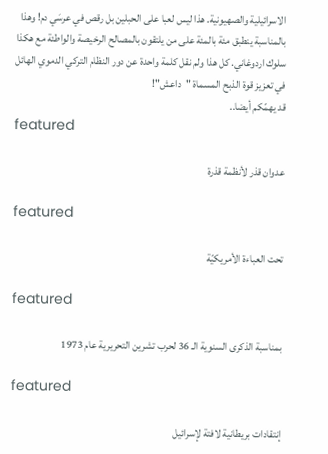الاسرائيلية والصهيونية. هذا ليس لعبا على الحبلين بل رقص في عرسَي دم! وهذا بالمناسبة ينطبق مئة بالمئة على من يلتقون بالمصالح الرخيصة والواطئة مع هكذا سلوك اردوغاني. كل هذا ولم نقل كلمة واحدة عن دور النظام التركي الدموي الهائل في تعزيز قوة الذبح المسماة "داعش"!
قد يهمّكم أيضا..
featured

عدوان قذر لأنظمة قذرة

featured

تحت العباءة الأمريكيّة

featured

بمناسبة الذكرى السنوية الـ 36 لحرب تشرين التحريرية عام 1973

featured

إنتقادات بريطانية لافتة لإسرائيل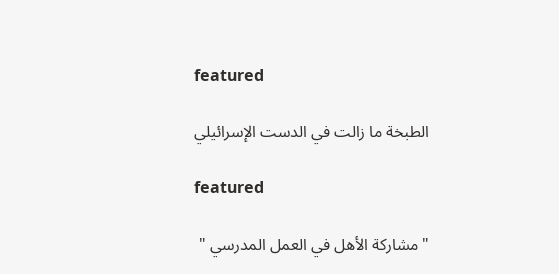featured

الطبخة ما زالت في الدست الإسرائيلي

featured

"مشاركة الأهل في العمل المدرسي "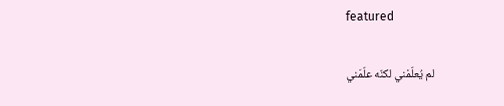featured

لم يُعلّمْني لكنّه علّمَني